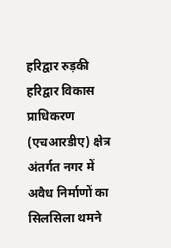हरिद्वार रुड़की
हरिद्वार विकास प्राधिकरण (एचआरडीए) क्षेत्र अंतर्गत नगर में अवैध निर्माणों का सिलसिला थमने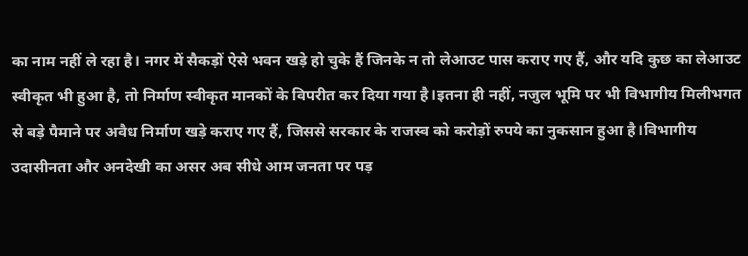का नाम नहीं ले रहा है। नगर में सैकड़ों ऐसे भवन खड़े हो चुके हैं जिनके न तो लेआउट पास कराए गए हैं, और यदि कुछ का लेआउट स्वीकृत भी हुआ है, तो निर्माण स्वीकृत मानकों के विपरीत कर दिया गया है।इतना ही नहीं, नजुल भूमि पर भी विभागीय मिलीभगत से बड़े पैमाने पर अवैध निर्माण खड़े कराए गए हैं, जिससे सरकार के राजस्व को करोड़ों रुपये का नुकसान हुआ है।विभागीय उदासीनता और अनदेखी का असर अब सीधे आम जनता पर पड़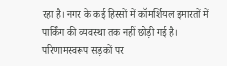रहा है। नगर के कई हिस्सों में कॉमर्शियल इमारतों में पार्किंग की व्यवस्था तक नहीं छोड़ी गई है। परिणामस्वरूप सड़कों पर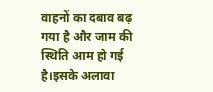वाहनों का दबाव बढ़ गया है और जाम की स्थिति आम हो गई है।इसके अलावा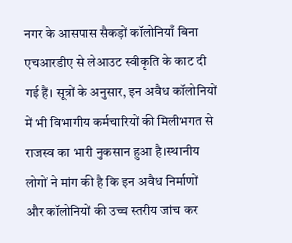नगर के आसपास सैकड़ों कॉलोनियाँ बिना एचआरडीए से लेआउट स्वीकृति के काट दी गई हैं। सूत्रों के अनुसार, इन अवैध कॉलोनियों में भी विभागीय कर्मचारियों की मिलीभगत से राजस्व का भारी नुकसान हुआ है।स्थानीय लोगों ने मांग की है कि इन अवैध निर्माणों और कॉलोनियों की उच्च स्तरीय जांच कर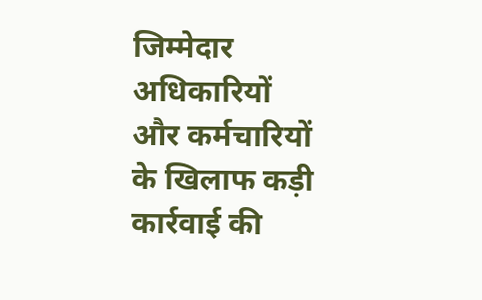जिम्मेदार अधिकारियों और कर्मचारियों के खिलाफ कड़ी कार्रवाई की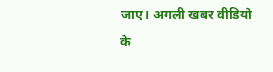जाए। अगली खबर वीडियो के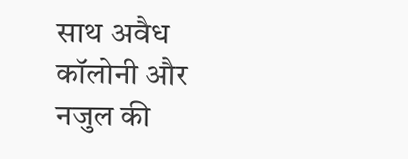साथ अवैध कॉलोनी और नजुल की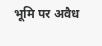भूमि पर अवैध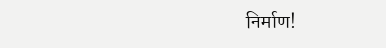निर्माण!